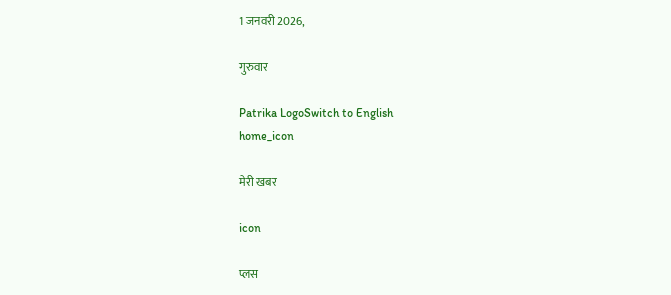1 जनवरी 2026,

गुरुवार

Patrika LogoSwitch to English
home_icon

मेरी खबर

icon

प्लस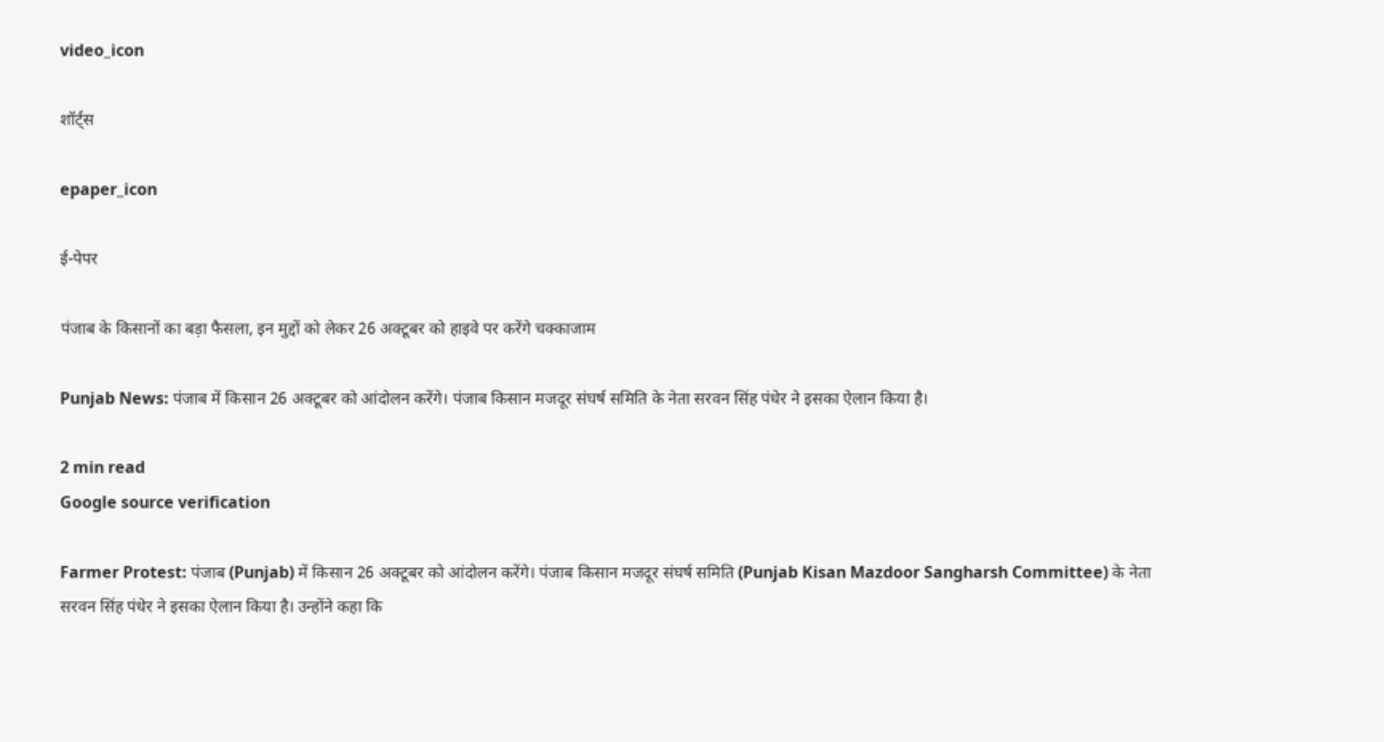video_icon

शॉर्ट्स

epaper_icon

ई-पेपर

पंजाब के किसानों का बड़ा फैसला, इन मुद्दों को लेकर 26 अक्टूबर को हाइवे पर करेंगे चक्काजाम

Punjab News: पंजाब में किसान 26 अक्टूबर को आंदोलन करेंगे। पंजाब किसान मजदूर संघर्ष समिति के नेता सरवन सिंह पंधेर ने इसका ऐलान किया है।

2 min read
Google source verification

Farmer Protest: पंजाब (Punjab) में किसान 26 अक्टूबर को आंदोलन करेंगे। पंजाब किसान मजदूर संघर्ष समिति (Punjab Kisan Mazdoor Sangharsh Committee) के नेता सरवन सिंह पंधेर ने इसका ऐलान किया है। उन्होंने कहा कि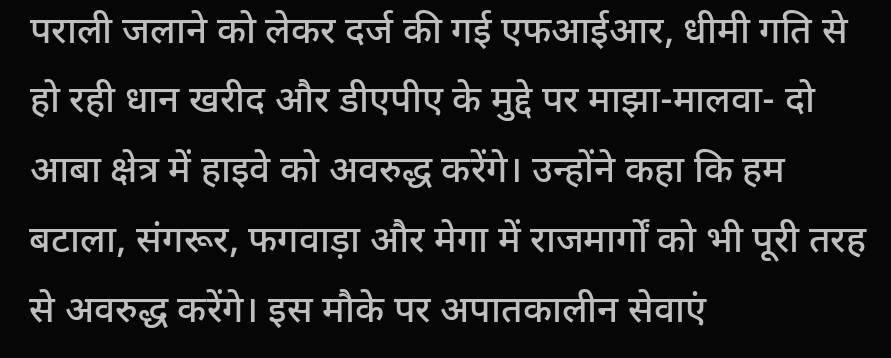पराली जलाने को लेकर दर्ज की गई एफआईआर, धीमी गति से हो रही धान खरीद और डीएपीए के मुद्दे पर माझा-मालवा- दो आबा क्षेत्र में हाइवे को अवरुद्ध करेंगे। उन्होंने कहा कि हम बटाला, संगरूर, फगवाड़ा और मेगा में राजमार्गों को भी पूरी तरह से अवरुद्ध करेंगे। इस मौके पर अपातकालीन सेवाएं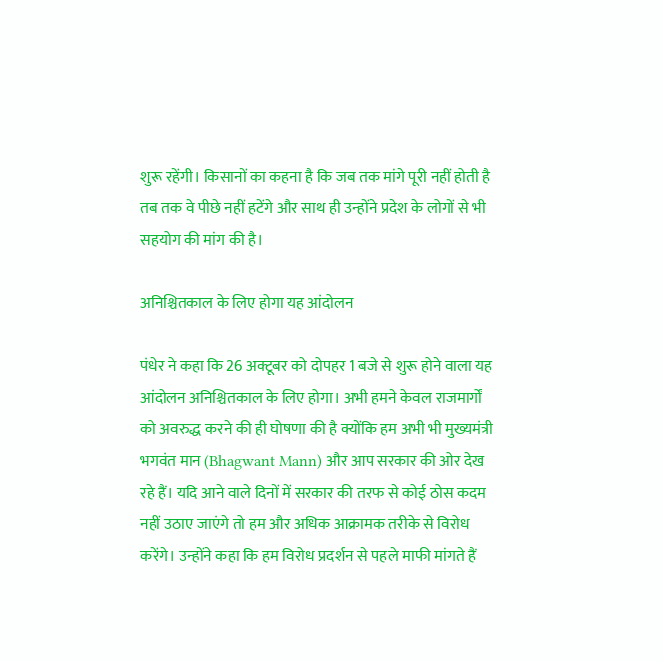शुरू रहेंगी। किसानों का कहना है कि जब तक मांगे पूरी नहीं होती है तब तक वे पीछे नहीं हटेंगे और साथ ही उन्होंने प्रदेश के लोगों से भी सहयोग की मांग की है।

अनिश्चितकाल के लिए होगा यह आंदोलन

पंधेर ने कहा कि 26 अक्टूबर को दोपहर 1 बजे से शुरू होने वाला यह आंदोलन अनिश्चितकाल के लिए होगा। अभी हमने केवल राजमार्गों को अवरुद्ध करने की ही घोषणा की है क्योंकि हम अभी भी मुख्यमंत्री भगवंत मान (Bhagwant Mann) और आप सरकार की ओर देख रहे हैं। यदि आने वाले दिनों में सरकार की तरफ से कोई ठोस कदम नहीं उठाए जाएंगे तो हम और अधिक आक्रामक तरीके से विरोध करेंगे। उन्होंने कहा कि हम विरोध प्रदर्शन से पहले माफी मांगते हैं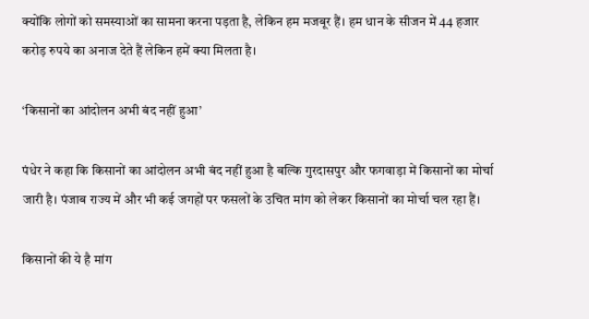क्योंकि लोगों को समस्याओं का सामना करना पड़ता है, लेकिन हम मजबूर हैं। हम धान के सीजन में 44 हजार करोड़ रुपये का अनाज देते हैं लेकिन हमें क्या मिलता है।

‘किसानों का आंदोलन अभी बंद नहीं हुआ’

पंधेर ने कहा कि किसानों का आंदोलन अभी बंद नहीं हुआ है बल्कि गुरदासपुर और फगवाड़ा में किसानों का मोर्चा जारी है। पंजाब राज्य में और भी कई जगहों पर फसलों के उचित मांग को लेकर किसानों का मोर्चा चल रहा हैं।

किसानों की ये है मांग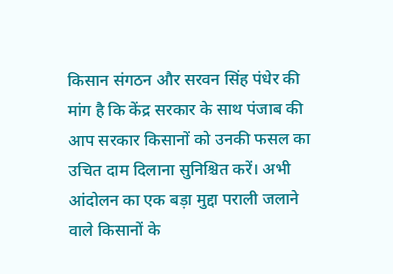किसान संगठन और सरवन सिंह पंधेर की मांग है कि केंद्र सरकार के साथ पंजाब की आप सरकार किसानों को उनकी फसल का उचित दाम दिलाना सुनिश्चित करें। अभी आंदोलन का एक बड़ा मुद्दा पराली जलाने वाले किसानों के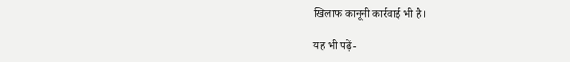खिलाफ कानूनी कार्रवाई भी है।

यह भी पढ़ें-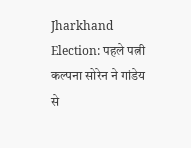Jharkhand Election: पहले पत्नी कल्पना सोरेन ने गांडेय से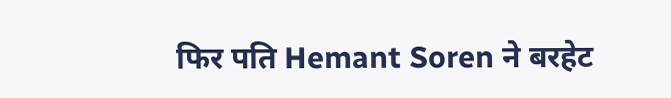फिर पति Hemant Soren ने बरहेट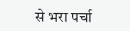से भरा पर्चा